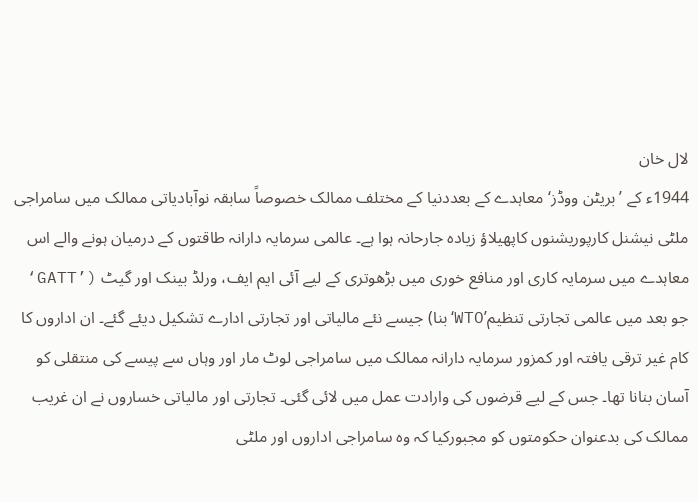لال خان
1944ء کے ’بریٹن ووڈز‘ معاہدے کے بعددنیا کے مختلف ممالک خصوصاً سابقہ نوآبادیاتی ممالک میں سامراجی ملٹی نیشنل کارپوریشنوں کاپھیلاؤ زیادہ جارحانہ ہوا ہے۔ عالمی سرمایہ دارانہ طاقتوں کے درمیان ہونے والے اس معاہدے میں سرمایہ کاری اور منافع خوری میں بڑھوتری کے لیے آئی ایم ایف، ورلڈ بینک اور گیٹ (’GATT‘ جو بعد میں عالمی تجارتی تنظیم’WTO‘بنا) جیسے نئے مالیاتی اور تجارتی ادارے تشکیل دیئے گئے۔ ان اداروں کا کام غیر ترقی یافتہ اور کمزور سرمایہ دارانہ ممالک میں سامراجی لوٹ مار اور وہاں سے پیسے کی منتقلی کو آسان بنانا تھا۔ جس کے لیے قرضوں کی وارادت عمل میں لائی گئی۔ تجارتی اور مالیاتی خساروں نے ان غریب ممالک کی بدعنوان حکومتوں کو مجبورکیا کہ وہ سامراجی اداروں اور ملٹی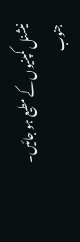نیشنل کمپنیوں کے مطیع ہو جائیں۔
جنوب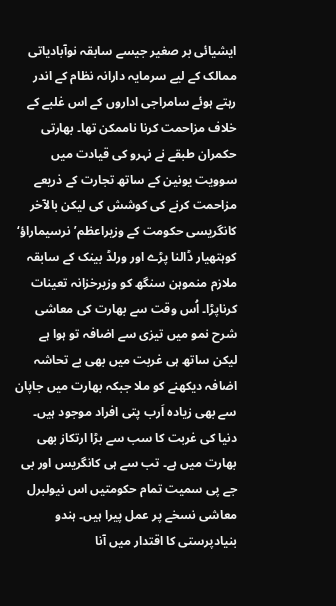ایشیائی بر صغیر جیسے سابقہ نوآبادیاتی ممالک کے لیے سرمایہ دارانہ نظام کے اندر رہتے ہوئے سامراجی اداروں کے اس غلبے کے خلاف مزاحمت کرنا ناممکن تھا۔ بھارتی حکمران طبقے نے نہرو کی قیادت میں سوویت یونین کے ساتھ تجارت کے ذریعے مزاحمت کرنے کی کوشش کی لیکن بالآخر کانگریسی حکومت کے وزیراعظم’نرسیماراؤ‘ کوہتھیار ڈالنا پڑے اور ورلڈ بینک کے سابقہ ملازم منموہن سنگھ کو وزیرخزانہ تعینات کرناپڑا۔ اُس وقت سے بھارت کی معاشی شرح نمو میں تیزی سے اضافہ تو ہوا ہے لیکن ساتھ ہی غربت میں بھی بے تحاشہ اضافہ دیکھنے کو ملا جبکہ بھارت میں جاپان سے بھی زیادہ اَرب پتی افراد موجود ہیں۔ دنیا کی غربت کا سب سے بڑا ارتکاز بھی بھارت میں ہے۔ تب سے ہی کانگریس اور بی جے پی سمیت تمام حکومتیں اس نیولبرل معاشی نسخے پر عمل پیرا ہیں۔ ہندو بنیادپرستی کا اقتدار میں آنا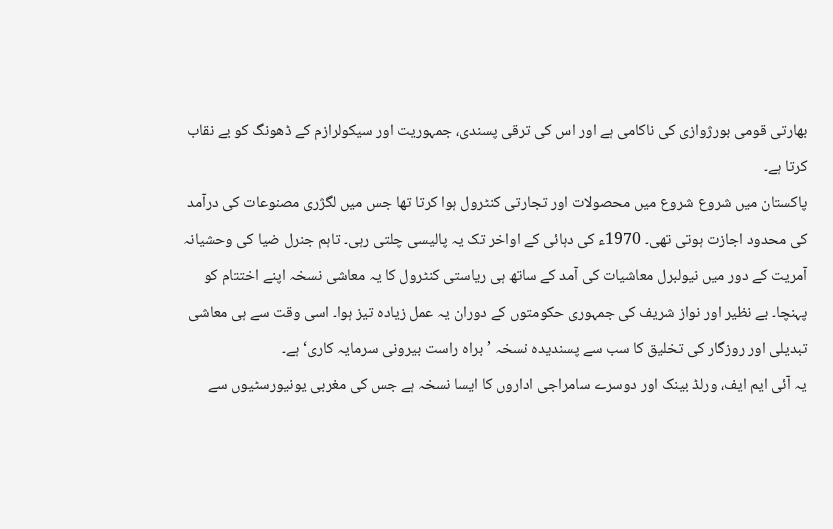بھارتی قومی بورژوازی کی ناکامی ہے اور اس کی ترقی پسندی، جمہوریت اور سیکولرازم کے ڈھونگ کو بے نقاب کرتا ہے۔
پاکستان میں شروع شروع میں محصولات اور تجارتی کنٹرول ہوا کرتا تھا جس میں لگژری مصنوعات کی درآمد کی محدود اجازت ہوتی تھی۔ 1970ء کی دہائی کے اواخر تک یہ پالیسی چلتی رہی۔ تاہم جنرل ضیا کی وحشیانہ آمریت کے دور میں نیولبرل معاشیات کی آمد کے ساتھ ہی ریاستی کنٹرول کا یہ معاشی نسخہ اپنے اختتام کو پہنچا۔ بے نظیر اور نواز شریف کی جمہوری حکومتوں کے دوران یہ عمل زیادہ تیز ہوا۔ اسی وقت سے ہی معاشی تبدیلی اور روزگار کی تخلیق کا سب سے پسندیدہ نسخہ ’براہ راست بیرونی سرمایہ کاری‘ ہے۔
یہ آئی ایم ایف، ورلڈ بینک اور دوسرے سامراجی اداروں کا ایسا نسخہ ہے جس کی مغربی یونیورسٹیوں سے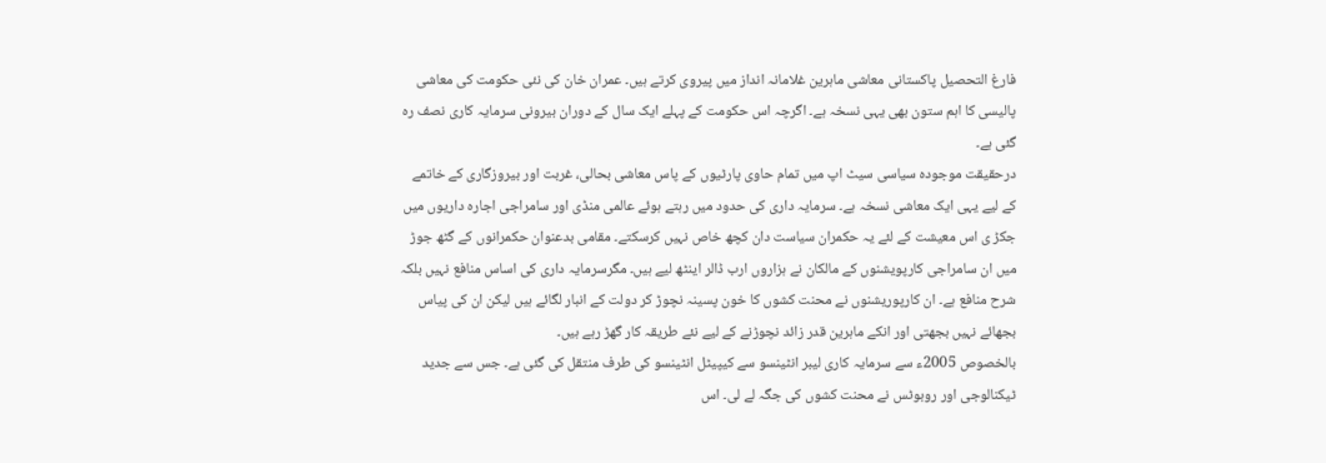فارغ التحصیل پاکستانی معاشی ماہرین غلامانہ انداز میں پیروی کرتے ہیں۔ عمران خان کی نئی حکومت کی معاشی پالیسی کا اہم ستون بھی یہی نسخہ ہے۔ اگرچہ اس حکومت کے پہلے ایک سال کے دوران بیرونی سرمایہ کاری نصف رہ گئی ہے۔
درحقیقت موجودہ سیاسی سیٹ اپ میں تمام حاوی پارٹیوں کے پاس معاشی بحالی، غربت اور بیروزگاری کے خاتمے کے لیے یہی ایک معاشی نسخہ ہے۔ سرمایہ داری کی حدود میں رہتے ہوئے عالمی منڈی اور سامراجی اجارہ داریوں میں جکڑ ی اس معیشت کے لئے یہ حکمران سیاست دان کچھ خاص نہیں کرسکتے۔ مقامی بدعنوان حکمرانوں کے گٹھ جوڑ میں ان سامراجی کارپویشنوں کے مالکان نے ہزاروں ارب ڈالر اینٹھ لیے ہیں۔ مگرسرمایہ داری کی اساس منافع نہیں بلکہ شرح منافع ہے۔ ان کارپوریشنوں نے محنت کشوں کا خون پسینہ نچوڑ کر دولت کے انبار لگائے ہیں لیکن ان کی پیاس بجھائے نہیں بجھتی اور انکے ماہرین قدر زائد نچوڑنے کے لیے نئے طریقہ کار گھڑ رہے ہیں۔
بالخصوص 2005ء سے سرمایہ کاری لیبر انٹینسو سے کیپیٹل انٹینسو کی طرف منتقل کی گئی ہے۔ جس سے جدید ٹیکنالوجی اور روبوٹس نے محنت کشوں کی جگہ لے لی۔ اس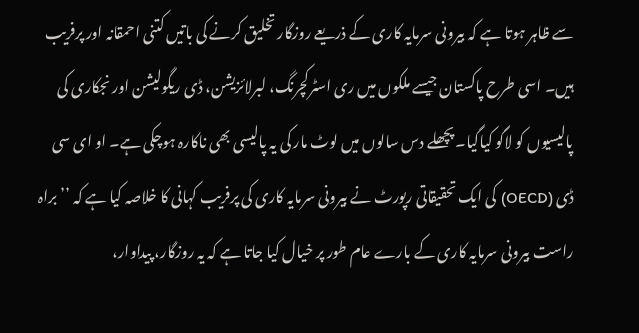سے ظاہر ہوتا ہے کہ بیرونی سرمایہ کاری کے ذریعے روزگار تخلیق کرنے کی باتیں کتنی احمقانہ اور پرفریب ہیں۔ اسی طرح پاکستان جیسے ملکوں میں ری اسٹرکچرنگ، لبرلائزیشن، ڈی ریگولیشن اور نجکاری کی پالیسیوں کو لاگو کیاگیا۔ پچھلے دس سالوں میں لوٹ مار کی یہ پالیسی بھی ناکارہ ہوچکی ہے۔ او ای سی ڈی (OECD) کی ایک تحقیقاتی رپورٹ نے بیرونی سرمایہ کاری کی پرفریب کہانی کا خلاصہ کیا ہے کہ ’’براہ راست بیرونی سرمایہ کاری کے بارے عام طور پر خیال کیا جاتا ہے کہ یہ روزگار، پیداوار،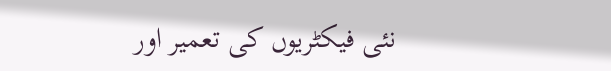نئی فیکٹریوں کی تعمیر اور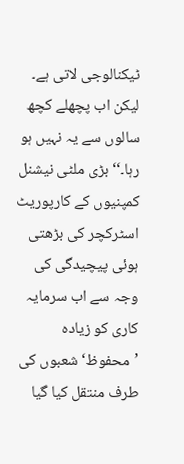ٹیکنالوجی لاتی ہے۔ لیکن اب پچھلے کچھ سالوں سے یہ نہیں ہو رہا۔‘‘ بڑی ملٹی نیشنل کمپنیوں کے کارپوریٹ اسٹرکچر کی بڑھتی ہوئی پیچیدگی کی وجہ سے اب سرمایہ کاری کو زیادہ ’محفوظ‘ شعبوں کی طرف منتقل کیا گیا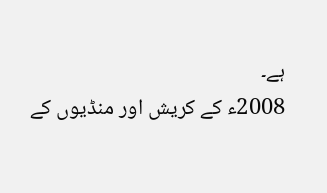ہے۔
2008ء کے کریش اور منڈیوں کے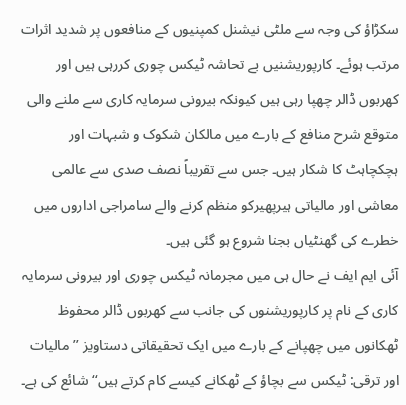سکڑاؤ کی وجہ سے ملٹی نیشنل کمپنیوں کے منافعوں پر شدید اثرات مرتب ہوئے۔ کارپوریشنیں بے تحاشہ ٹیکس چوری کررہی ہیں اور کھربوں ڈالر چھپا رہی ہیں کیونکہ بیرونی سرمایہ کاری سے ملنے والی متوقع شرح منافع کے بارے میں مالکان شکوک و شبہات اور ہچکچاہٹ کا شکار ہیں۔ جس سے تقریباً نصف صدی سے عالمی معاشی اور مالیاتی ہیرپھیرکو منظم کرنے والے سامراجی اداروں میں خطرے کی گھنٹیاں بجنا شروع ہو گئی ہیں۔
آئی ایم ایف نے حال ہی میں مجرمانہ ٹیکس چوری اور بیرونی سرمایہ کاری کے نام پر کارپوریشنوں کی جانب سے کھربوں ڈالر محفوظ ٹھکانوں میں چھپانے کے بارے میں ایک تحقیقاتی دستاویز ’’مالیات اور ترقی: ٹیکس سے بچاؤ کے ٹھکانے کیسے کام کرتے ہیں‘‘ شائع کی ہے۔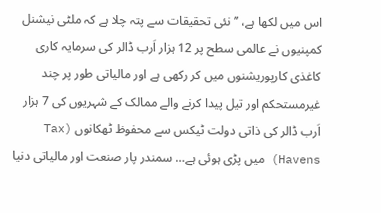اس میں لکھا ہے، ’’نئی تحقیقات سے پتہ چلا ہے کہ ملٹی نیشنل کمپنیوں نے عالمی سطح پر 12 ہزار اَرب ڈالر کی سرمایہ کاری کاغذی کارپوریشنوں میں کر رکھی ہے اور مالیاتی طور پر چند غیرمستحکم اور تیل پیدا کرنے والے ممالک کے شہریوں کی 7 ہزار اَرب ڈالر کی ذاتی دولت ٹیکس سے محفوظ ٹھکانوں (Tax Havens) میں پڑی ہوئی ہے… سمندر پار صنعت اور مالیاتی دنیا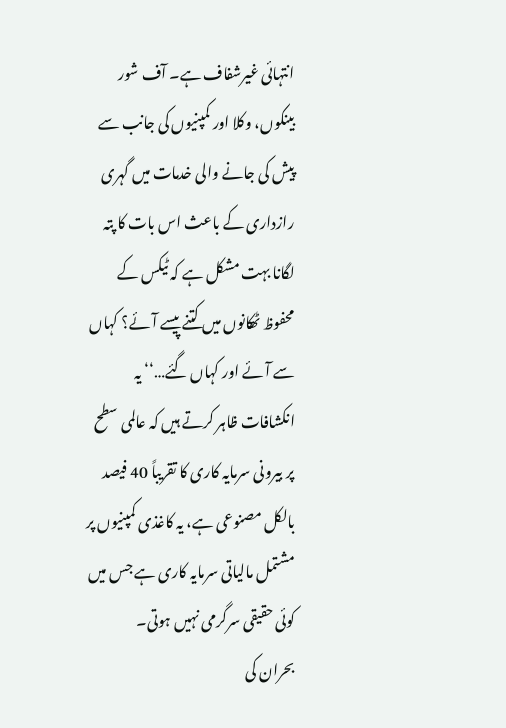انتہائی غیرشفاف ہے۔ آف شور بینکوں، وکلا اور کمپنیوں کی جانب سے پیش کی جانے والی خدمات میں گہری رازداری کے باعث اس بات کا پتہ لگانا بہت مشکل ہے کہ ٹیکس کے محفوظ ٹھکانوں میں کتنے پیسے آئے؟ کہاں سے آئے اور کہاں گئے…‘‘ یہ انکشافات ظاہر کرتے ہیں کہ عالمی سطح پر بیرونی سرمایہ کاری کا تقریباً 40 فیصد بالکل مصنوعی ہے، یہ کاغذی کمپنیوں پر مشتمل مالیاتی سرمایہ کاری ہے جس میں کوئی حقیقی سرگرمی نہیں ہوتی۔
بحران کی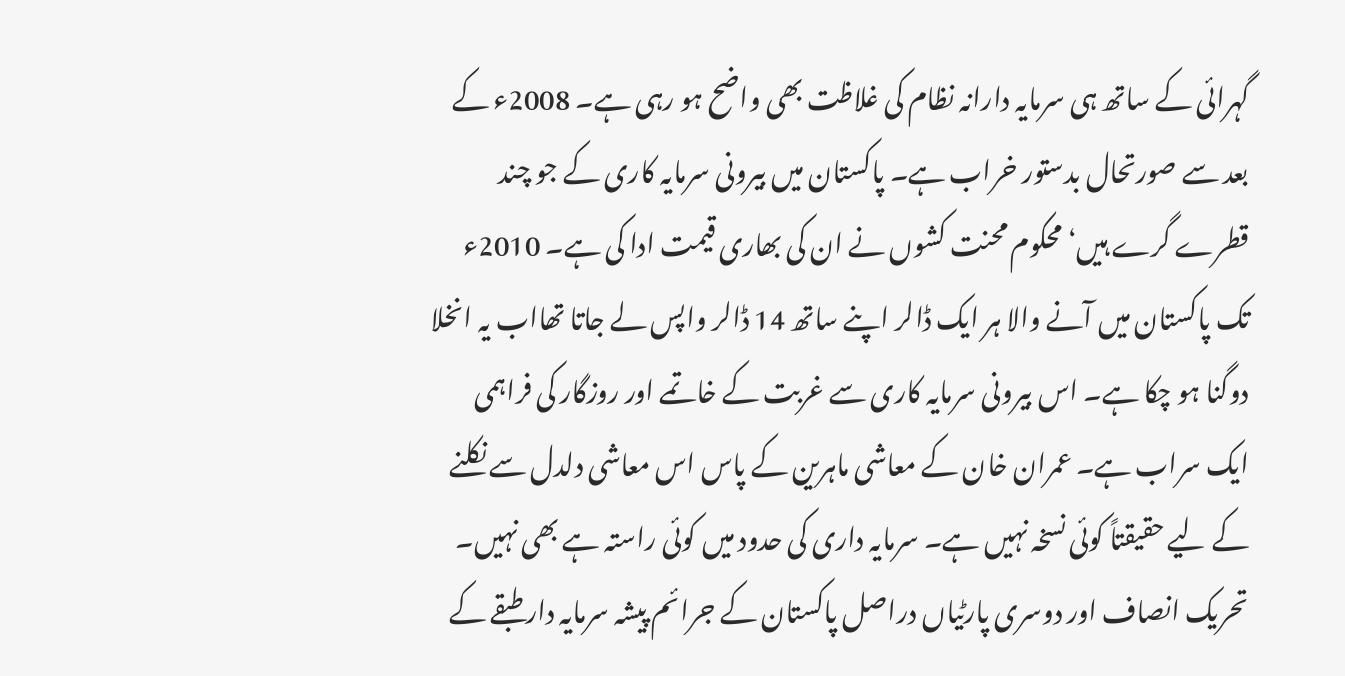گہرائی کے ساتھ ہی سرمایہ دارانہ نظام کی غلاظت بھی واضح ہو رہی ہے۔ 2008ء کے بعد سے صورتحال بدستور خراب ہے۔ پاکستان میں بیرونی سرمایہ کاری کے جو چند قطرے گرے ہیں‘ محکوم محنت کشوں نے ان کی بھاری قیمت ادا کی ہے۔ 2010ء تک پاکستان میں آنے والا ہر ایک ڈالر اپنے ساتھ 14 ڈالر واپس لے جاتا تھااب یہ انخلا دوگنا ہو چکا ہے۔ اس بیرونی سرمایہ کاری سے غربت کے خاتمے اور روزگار کی فراہمی ایک سراب ہے۔ عمران خان کے معاشی ماہرین کے پاس اس معاشی دلدل سے نکلنے کے لیے حقیقتاً کوئی نسخہ نہیں ہے۔ سرمایہ داری کی حدود میں کوئی راستہ ہے بھی نہیں۔ تحریک انصاف اور دوسری پارٹیاں دراصل پاکستان کے جرائم پیشہ سرمایہ دار طبقے کے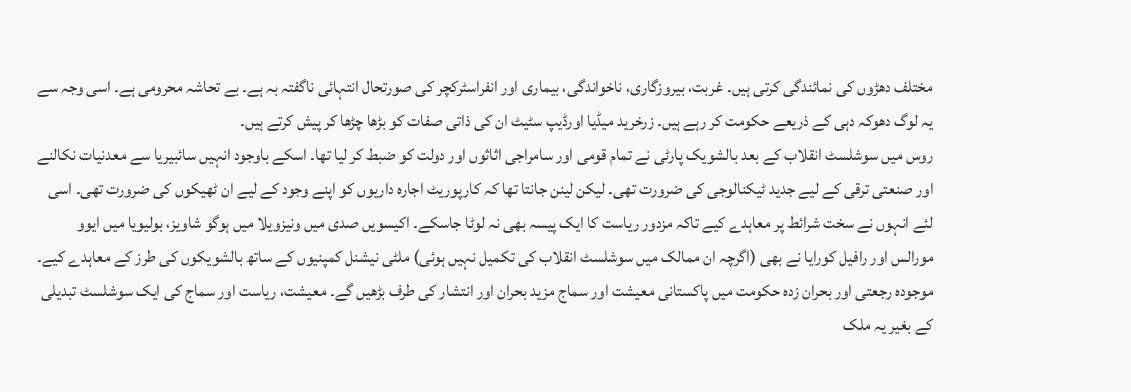مختلف دھڑوں کی نمائندگی کرتی ہیں۔ غربت، بیروزگاری، ناخواندگی، بیماری اور انفراسٹرکچر کی صورتحال انتہائی ناگفتہ بہ ہے۔ بے تحاشہ محرومی ہے۔ اسی وجہ سے یہ لوگ دھوکہ دہی کے ذریعے حکومت کر رہے ہیں۔ زرخرید میڈیا اورڈیپ سٹیٹ ان کی ذاتی صفات کو بڑھا چڑھا کر پیش کرتے ہیں۔
روس میں سوشلسٹ انقلاب کے بعد بالشویک پارٹی نے تمام قومی اور سامراجی اثاثوں اور دولت کو ضبط کر لیا تھا۔ اسکے باوجود انہیں سائبیریا سے معدنیات نکالنے اور صنعتی ترقی کے لیے جدید ٹیکنالوجی کی ضرورت تھی۔ لیکن لینن جانتا تھا کہ کارپوریٹ اجارہ داریوں کو اپنے وجود کے لیے ان ٹھیکوں کی ضرورت تھی۔ اسی لئے انہوں نے سخت شرائط پر معاہدے کیے تاکہ مزدور ریاست کا ایک پیسہ بھی نہ لوٹا جاسکے۔ اکیسویں صدی میں ونیزویلا میں ہوگو شاویز، بولیویا میں ایوو مورالس اور رافیل کورایا نے بھی (اگرچہ ان ممالک میں سوشلسٹ انقلاب کی تکمیل نہیں ہوئی) ملٹی نیشنل کمپنیوں کے ساتھ بالشویکوں کی طرز کے معاہدے کیے۔
موجودہ رجعتی اور بحران زدہ حکومت میں پاکستانی معیشت اور سماج مزید بحران اور انتشار کی طرف بڑھیں گے۔ معیشت، ریاست اور سماج کی ایک سوشلسٹ تبدیلی کے بغیر یہ ملک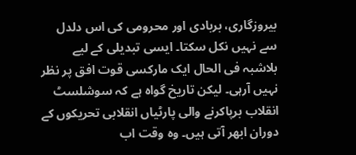بیروزگاری، بربادی اور محرومی کی اس دلدل سے نہیں نکل سکتا۔ ایسی تبدیلی کے لیے بلاشبہ فی الحال ایک مارکسی قوت افق پر نظر نہیں آرہی۔ لیکن تاریخ گواہ ہے کہ سوشلسٹ انقلاب برپاکرنے والی پارٹیاں انقلابی تحریکوں کے دوران ابھر آتی ہیں۔ وہ وقت اب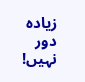زیادہ دور نہیں!